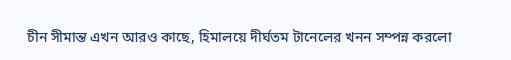চীন সীমান্ত এখন আরও কাছে, হিমালয়ে দীর্ঘতম টানেলের খনন সম্পন্ন করলো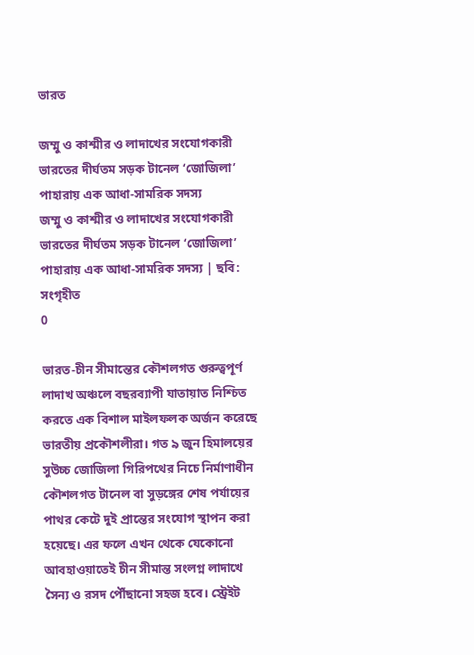ভারত

জম্মু ও কাশ্মীর ও লাদাখের সংযোগকারী ভারতের দীর্ঘতম সড়ক টানেল ‘জোজিলা’ পাহারায় এক আধা-সামরিক সদস্য
জম্মু ও কাশ্মীর ও লাদাখের সংযোগকারী ভারতের দীর্ঘতম সড়ক টানেল ‘জোজিলা’ পাহারায় এক আধা-সামরিক সদস্য | ছবি: সংগৃহীত
0

ভারত-চীন সীমান্তের কৌশলগত গুরুত্বপূর্ণ লাদাখ অঞ্চলে বছরব্যাপী যাতায়াত নিশ্চিত করতে এক বিশাল মাইলফলক অর্জন করেছে ভারতীয় প্রকৌশলীরা। গত ৯ জুন হিমালয়ের সুউচ্চ জোজিলা গিরিপথের নিচে নির্মাণাধীন কৌশলগত টানেল বা সুড়ঙ্গের শেষ পর্যায়ের পাথর কেটে দুই প্রান্তের সংযোগ স্থাপন করা হয়েছে। এর ফলে এখন থেকে যেকোনো আবহাওয়াতেই চীন সীমান্ত সংলগ্ন লাদাখে সৈন্য ও রসদ পৌঁছানো সহজ হবে। স্ট্রেইট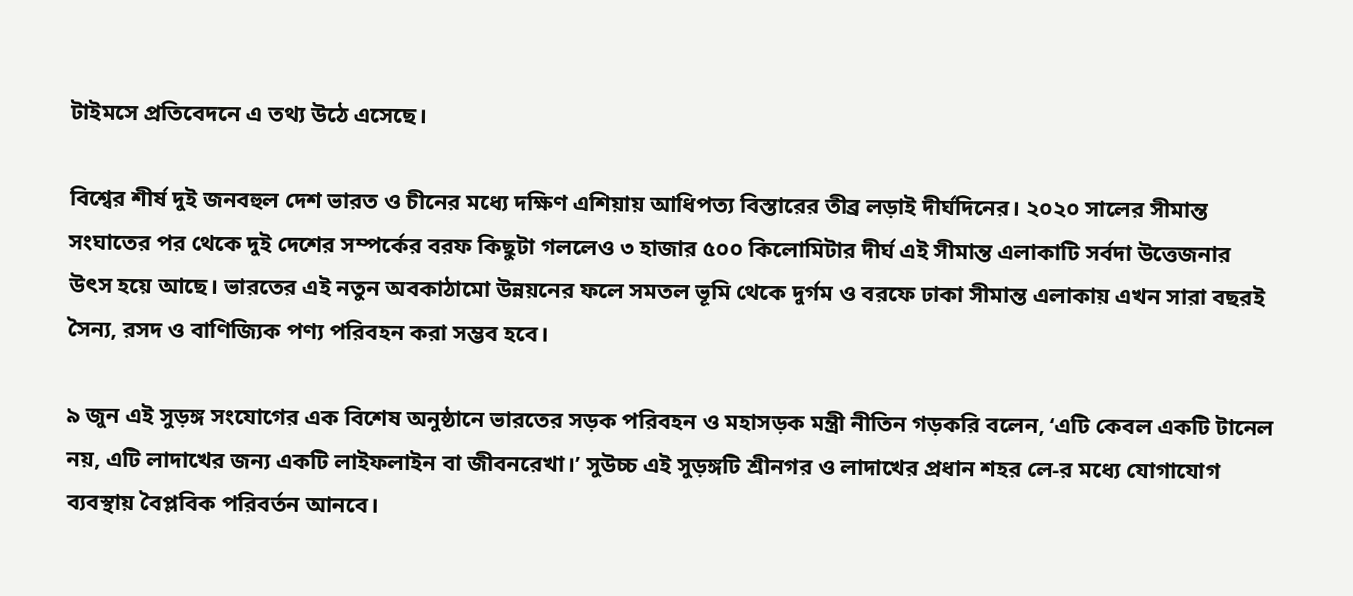টাইমসে প্রতিবেদনে এ তথ্য উঠে এসেছে।

বিশ্বের শীর্ষ দুই জনবহুল দেশ ভারত ও চীনের মধ্যে দক্ষিণ এশিয়ায় আধিপত্য বিস্তারের তীব্র লড়াই দীর্ঘদিনের। ২০২০ সালের সীমান্ত সংঘাতের পর থেকে দুই দেশের সম্পর্কের বরফ কিছুটা গললেও ৩ হাজার ৫০০ কিলোমিটার দীর্ঘ এই সীমান্ত এলাকাটি সর্বদা উত্তেজনার উৎস হয়ে আছে। ভারতের এই নতুন অবকাঠামো উন্নয়নের ফলে সমতল ভূমি থেকে দুর্গম ও বরফে ঢাকা সীমান্ত এলাকায় এখন সারা বছরই সৈন্য, রসদ ও বাণিজ্যিক পণ্য পরিবহন করা সম্ভব হবে।

৯ জুন এই সুড়ঙ্গ সংযোগের এক বিশেষ অনুষ্ঠানে ভারতের সড়ক পরিবহন ও মহাসড়ক মন্ত্রী নীতিন গড়করি বলেন, ‘এটি কেবল একটি টানেল নয়, এটি লাদাখের জন্য একটি লাইফলাইন বা জীবনরেখা।’ সুউচ্চ এই সুড়ঙ্গটি শ্রীনগর ও লাদাখের প্রধান শহর লে-র মধ্যে যোগাযোগ ব্যবস্থায় বৈপ্লবিক পরিবর্তন আনবে।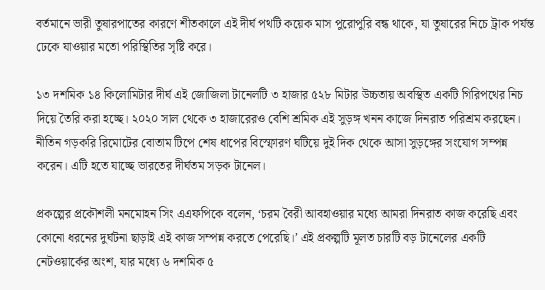বর্তমানে ভারী তুষারপাতের কারণে শীতকালে এই দীর্ঘ পথটি কয়েক মাস পুরোপুরি বন্ধ থাকে, যা তুষারের নিচে ট্রাক পর্যন্ত ঢেকে যাওয়ার মতো পরিস্থিতির সৃষ্টি করে।

১৩ দশমিক ১৪ কিলোমিটার দীর্ঘ এই জোজিলা টানেলটি ৩ হাজার ৫২৮ মিটার উচ্চতায় অবস্থিত একটি গিরিপথের নিচ দিয়ে তৈরি করা হচ্ছে। ২০২০ সাল থেকে ৩ হাজারেরও বেশি শ্রমিক এই সুড়ঙ্গ খনন কাজে দিনরাত পরিশ্রম করছেন। নীতিন গড়করি রিমোটের বোতাম টিপে শেষ ধাপের বিস্ফোরণ ঘটিয়ে দুই দিক থেকে আসা সুড়ঙ্গের সংযোগ সম্পন্ন করেন। এটি হতে যাচ্ছে ভারতের দীর্ঘতম সড়ক টানেল।

প্রকল্পের প্রকৌশলী মনমোহন সিং এএফপিকে বলেন, ‘চরম বৈরী আবহাওয়ার মধ্যে আমরা দিনরাত কাজ করেছি এবং কোনো ধরনের দুর্ঘটনা ছাড়াই এই কাজ সম্পন্ন করতে পেরেছি।’ এই প্রকল্পটি মূলত চারটি বড় টানেলের একটি নেটওয়ার্কের অংশ, যার মধ্যে ৬ দশমিক ৫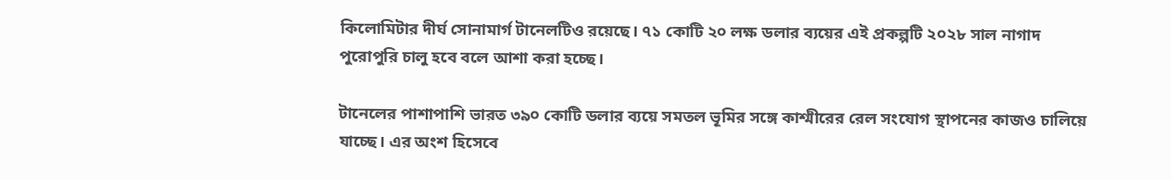কিলোমিটার দীর্ঘ সোনামার্গ টানেলটিও রয়েছে। ৭১ কোটি ২০ লক্ষ ডলার ব্যয়ের এই প্রকল্পটি ২০২৮ সাল নাগাদ পুরোপুরি চালু হবে বলে আশা করা হচ্ছে।

টানেলের পাশাপাশি ভারত ৩৯০ কোটি ডলার ব্যয়ে সমতল ভূমির সঙ্গে কাশ্মীরের রেল সংযোগ স্থাপনের কাজও চালিয়ে যাচ্ছে। এর অংশ হিসেবে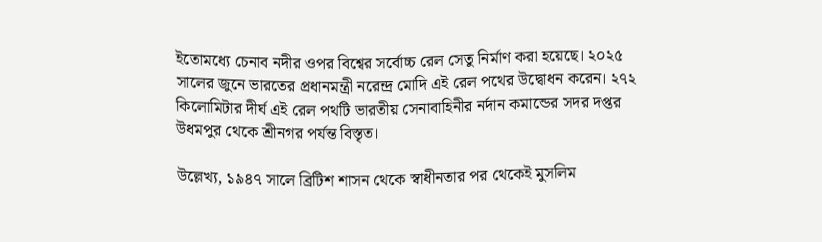ইতোমধ্যে চেনাব নদীর ওপর বিশ্বের সর্বোচ্চ রেল সেতু নির্মাণ করা হয়েছে। ২০২৫ সালের জুনে ভারতের প্রধানমন্ত্রী নরেন্দ্র মোদি এই রেল পথের উদ্বোধন করেন। ২৭২ কিলোমিটার দীর্ঘ এই রেল পথটি ভারতীয় সেনাবাহিনীর নর্দান কমান্ডের সদর দপ্তর উধমপুর থেকে শ্রীনগর পর্যন্ত বিস্তৃত।

উল্লেখ্য, ১৯৪৭ সালে ব্রিটিশ শাসন থেকে স্বাধীনতার পর থেকেই মুসলিম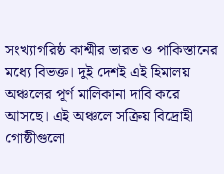সংখ্যাগরিষ্ঠ কাশ্মীর ভারত ও পাকিস্তানের মধ্যে বিভক্ত। দুই দেশই এই হিমালয় অঞ্চলের পূর্ণ মালিকানা দাবি করে আসছে। এই অঞ্চলে সক্রিয় বিদ্রোহী গোষ্ঠীগুলো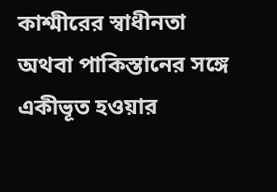কাশ্মীরের স্বাধীনতা অথবা পাকিস্তানের সঙ্গে একীভূত হওয়ার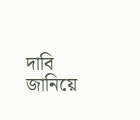দাবি জানিয়ে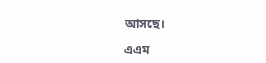আসছে।

এএম